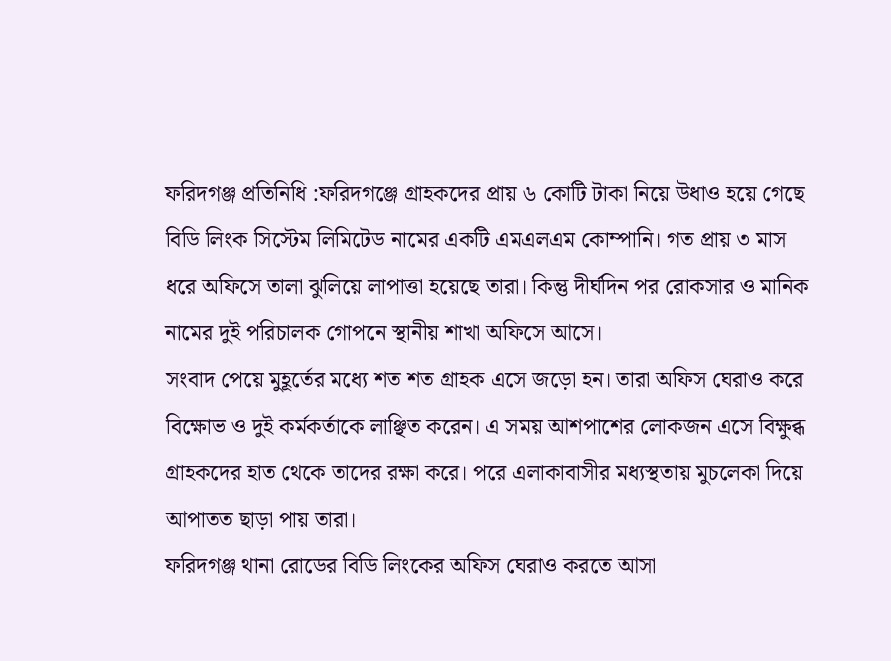ফরিদগঞ্জ প্রতিনিধি :ফরিদগঞ্জে গ্রাহকদের প্রায় ৬ কোটি টাকা নিয়ে উধাও হয়ে গেছে বিডি লিংক সিস্টেম লিমিটেড নামের একটি এমএলএম কোম্পানি। গত প্রায় ৩ মাস ধরে অফিসে তালা ঝুলিয়ে লাপাত্তা হয়েছে তারা। কিন্তু দীর্ঘদিন পর রোকসার ও মানিক নামের দুই পরিচালক গোপনে স্থানীয় শাখা অফিসে আসে।
সংবাদ পেয়ে মুহূর্তের মধ্যে শত শত গ্রাহক এসে জড়ো হন। তারা অফিস ঘেরাও করে বিক্ষোভ ও দুই কর্মকর্তাকে লাঞ্ছিত করেন। এ সময় আশপাশের লোকজন এসে বিক্ষুব্ধ গ্রাহকদের হাত থেকে তাদের রক্ষা করে। পরে এলাকাবাসীর মধ্যস্থতায় মুচলেকা দিয়ে আপাতত ছাড়া পায় তারা।
ফরিদগঞ্জ থানা রোডের বিডি লিংকের অফিস ঘেরাও করতে আসা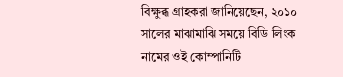বিক্ষুব্ধ গ্রাহকরা জানিয়েছেন, ২০১০ সালের মাঝামাঝি সময়ে বিডি লিংক নামের ওই কোম্পানিটি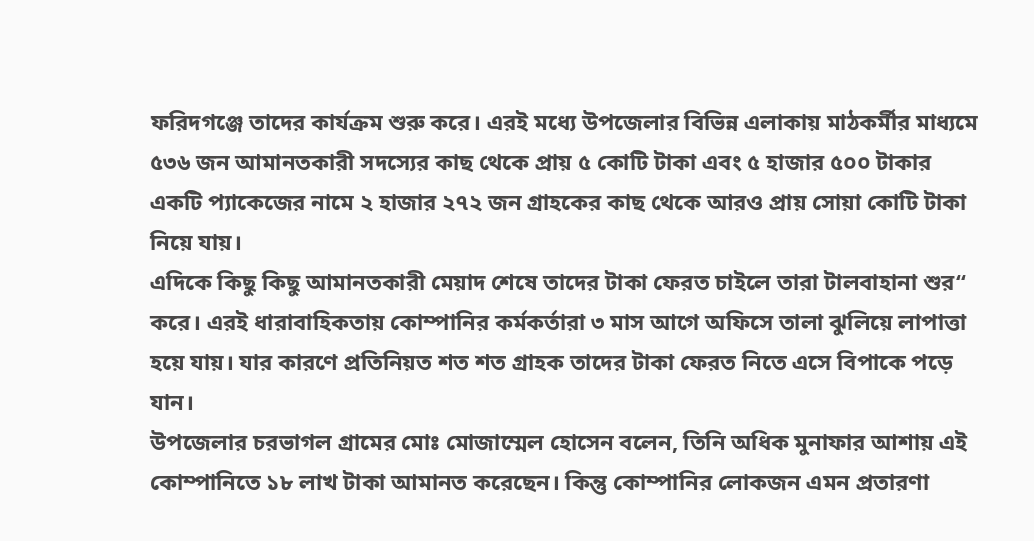ফরিদগঞ্জে তাদের কার্যক্রম শুরু করে। এরই মধ্যে উপজেলার বিভিন্ন এলাকায় মাঠকর্মীর মাধ্যমে ৫৩৬ জন আমানতকারী সদস্যের কাছ থেকে প্রায় ৫ কোটি টাকা এবং ৫ হাজার ৫০০ টাকার একটি প্যাকেজের নামে ২ হাজার ২৭২ জন গ্রাহকের কাছ থেকে আরও প্রায় সোয়া কোটি টাকা নিয়ে যায়।
এদিকে কিছু কিছু আমানতকারী মেয়াদ শেষে তাদের টাকা ফেরত চাইলে তারা টালবাহানা শুর“ করে। এরই ধারাবাহিকতায় কোম্পানির কর্মকর্তারা ৩ মাস আগে অফিসে তালা ঝুলিয়ে লাপাত্তা হয়ে যায়। যার কারণে প্রতিনিয়ত শত শত গ্রাহক তাদের টাকা ফেরত নিতে এসে বিপাকে পড়ে যান।
উপজেলার চরভাগল গ্রামের মোঃ মোজাম্মেল হোসেন বলেন, তিনি অধিক মুনাফার আশায় এই কোম্পানিতে ১৮ লাখ টাকা আমানত করেছেন। কিন্তু কোম্পানির লোকজন এমন প্রতারণা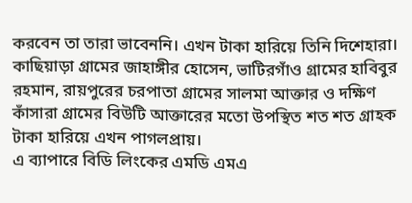করবেন তা তারা ভাবেননি। এখন টাকা হারিয়ে তিনি দিশেহারা। কাছিয়াড়া গ্রামের জাহাঙ্গীর হোসেন, ভাটিরগাঁও গ্রামের হাবিবুর রহমান, রায়পুরের চরপাতা গ্রামের সালমা আক্তার ও দক্ষিণ কাঁসারা গ্রামের বিউটি আক্তারের মতো উপস্থিত শত শত গ্রাহক টাকা হারিয়ে এখন পাগলপ্রায়।
এ ব্যাপারে বিডি লিংকের এমডি এমএ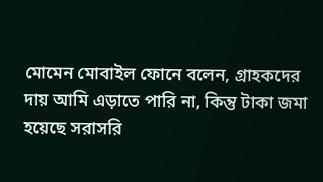মোমেন মোবাইল ফোনে বলেন, গ্রাহকদের দায় আমি এড়াতে পারি না, কিন্তু টাকা জমা হয়েছে সরাসরি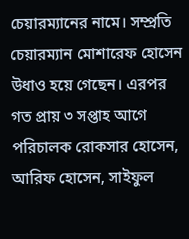চেয়ারম্যানের নামে। সম্প্রতি চেয়ারম্যান মোশারেফ হোসেন উধাও হয়ে গেছেন। এরপর গত প্রায় ৩ সপ্তাহ আগে পরিচালক রোকসার হোসেন, আরিফ হোসেন, সাইফুল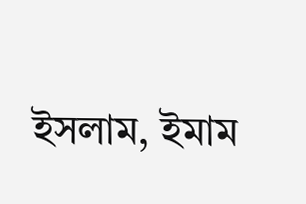ইসলাম, ইমাম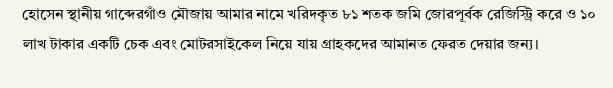হোসেন স্থানীয় গাব্দেরগাঁও মৌজায় আমার নামে খরিদকৃত ৮১ শতক জমি জোরপূর্বক রেজিস্ট্রি করে ও ১০ লাখ টাকার একটি চেক এবং মোটরসাইকেল নিয়ে যায় গ্রাহকদের আমানত ফেরত দেয়ার জন্য।